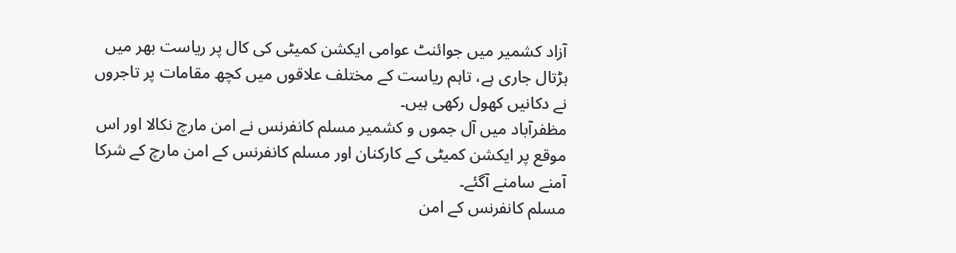آزاد کشمیر میں جوائنٹ عوامی ایکشن کمیٹی کی کال پر ریاست بھر میں ہڑتال جاری ہے، تاہم ریاست کے مختلف علاقوں میں کچھ مقامات پر تاجروں نے دکانیں کھول رکھی ہیں۔
مظفرآباد میں آل جموں و کشمیر مسلم کانفرنس نے امن مارچ نکالا اور اس موقع پر ایکشن کمیٹی کے کارکنان اور مسلم کانفرنس کے امن مارچ کے شرکا آمنے سامنے آگئے۔
مسلم کانفرنس کے امن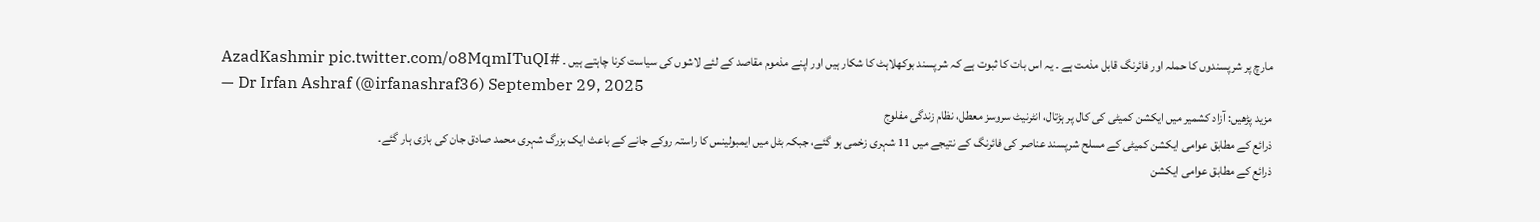مارچ پر شرپسندوں کا حملہ اور فائرنگ قابل مذمت ہے ۔ یہ اس بات کا ثبوت ہے کہ شرپسند بوکھلاہٹ کا شکار ہیں اور اپنے مذموم مقاصد کے لئے لاشوں کی سیاست کرنا چاہتے ہیں ۔ #AzadKashmir pic.twitter.com/o8MqmITuQI
— Dr Irfan Ashraf (@irfanashraf36) September 29, 2025
مزید پڑھیں: آزاد کشمیر میں ایکشن کمیٹی کی کال پر ہڑتال، انٹرنیٹ سروسز معطل، نظام زندگی مفلوج
ذرائع کے مطابق عوامی ایکشن کمیٹی کے مسلح شرپسند عناصر کی فائرنگ کے نتیجے میں 11 شہری زخمی ہو گئے، جبکہ بٹل میں ایمبولینس کا راستہ روکے جانے کے باعث ایک بزرگ شہری محمد صادق جان کی بازی ہار گئے۔
ذرائع کے مطابق عوامی ایکشن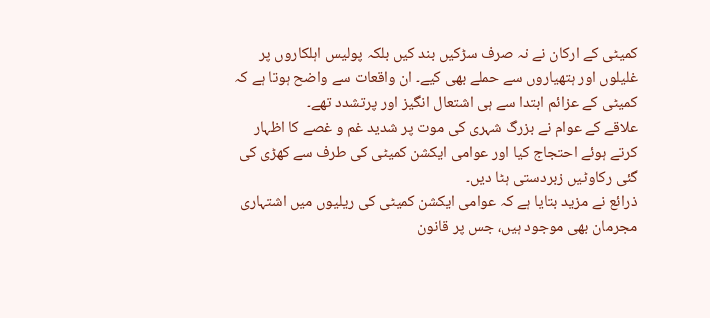کمیٹی کے ارکان نے نہ صرف سڑکیں بند کیں بلکہ پولیس اہلکاروں پر غلیلوں اور ہتھیاروں سے حملے بھی کیے۔ ان واقعات سے واضح ہوتا ہے کہ کمیٹی کے عزائم ابتدا سے ہی اشتعال انگیز اور پرتشدد تھے۔
علاقے کے عوام نے بزرگ شہری کی موت پر شدید غم و غصے کا اظہار کرتے ہوئے احتجاج کیا اور عوامی ایکشن کمیٹی کی طرف سے کھڑی کی گئی رکاوٹیں زبردستی ہٹا دیں۔
ذرائع نے مزید بتایا ہے کہ عوامی ایکشن کمیٹی کی ریلیوں میں اشتہاری مجرمان بھی موجود ہیں، جس پر قانون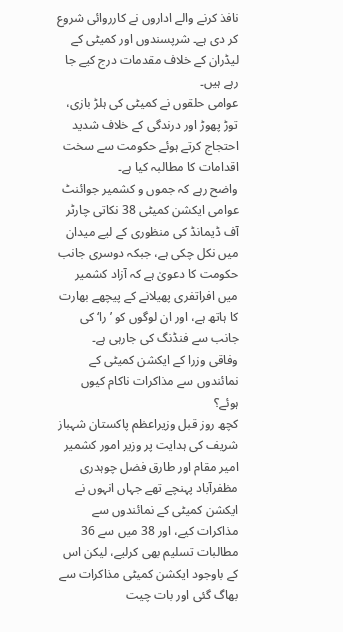نافذ کرنے والے اداروں نے کارروائی شروع کر دی ہے۔ شرپسندوں اور کمیٹی کے لیڈران کے خلاف مقدمات درج کیے جا رہے ہیں۔
عوامی حلقوں نے کمیٹی کی ہلڑ بازی، توڑ پھوڑ اور درندگی کے خلاف شدید احتجاج کرتے ہوئے حکومت سے سخت اقدامات کا مطالبہ کیا ہے۔
واضح رہے کہ جموں و کشمیر جوائنٹ عوامی ایکشن کمیٹی 38 نکاتی چارٹر آف ڈیمانڈ کی منظوری کے لیے میدان میں نکل چکی ہے، جبکہ دوسری جانب حکومت کا دعویٰ ہے کہ آزاد کشمیر میں افراتفری پھیلانے کے پیچھے بھارت کا ہاتھ ہے، اور ان لوگوں کو ’را‘ کی جانب سے فنڈنگ کی جارہی ہے۔
وفاقی وزرا کے ایکشن کمیٹی کے نمائندوں سے مذاکرات ناکام کیوں ہوئے؟
کچھ روز قبل وزیراعظم پاکستان شہباز شریف کی ہدایت پر وزیر امور کشمیر امیر مقام اور طارق فضل چوہدری مظفرآباد پہنچے تھے جہاں انہوں نے ایکشن کمیٹی کے نمائندوں سے مذاکرات کیے، اور 38 میں سے 36 مطالبات تسلیم بھی کرلیے، لیکن اس کے باوجود ایکشن کمیٹی مذاکرات سے بھاگ گئی اور بات چیت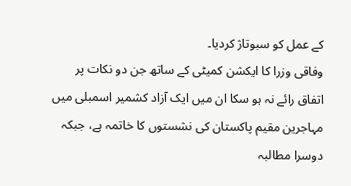کے عمل کو سبوتاژ کردیا۔
وفاقی وزرا کا ایکشن کمیٹی کے ساتھ جن دو نکات پر اتفاق رائے نہ ہو سکا ان میں ایک آزاد کشمیر اسمبلی میں مہاجرین مقیم پاکستان کی نشستوں کا خاتمہ ہے، جبکہ دوسرا مطالبہ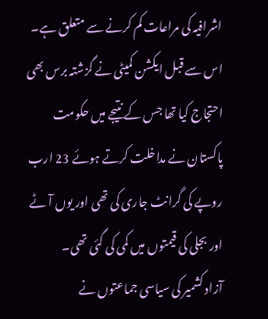اشرافیہ کی مراعات کم کرنے سے متعلق ہے۔
اس سے قبل ایکشن کمیٹی نے گزشتہ برس بھی احتجاج کیا تھا جس کے نتیجے میں حکومت پاکستان نے مداخلت کرتے ہوئے 23 ارب روپے کی گرانٹ جاری کی تھی اور یوں آٹے اور بجلی کی قیمتوں میں کمی کی گئی تھی۔
آزاد کشمیر کی سیاسی جماعتوں نے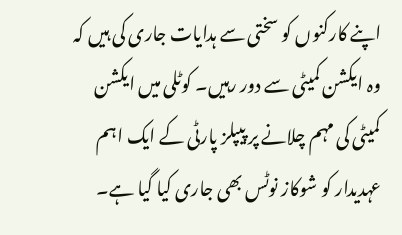اپنے کارکنوں کو سختی سے ہدایات جاری کی ہیں کہ وہ ایکشن کمیٹی سے دور رہیں۔ کوٹلی میں ایکشن کمیٹی کی مہم چلانے پر پیپلز پارٹی کے ایک اہم عہدیدار کو شوکاز نوٹس بھی جاری کیا گیا ہے۔